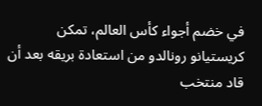في خضم أجواء كأس العالم، تمكن كريستيانو رونالدو من استعادة بريقه بعد أن قاد منتخب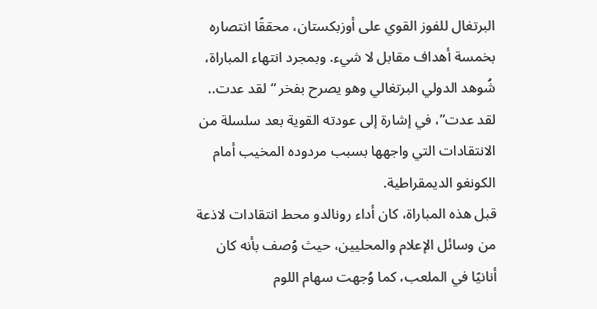البرتغال للفوز القوي على أوزبكستان، محققًا انتصاره بخمسة أهداف مقابل لا شيء. وبمجرد انتهاء المباراة، شُوهد الدولي البرتغالي وهو يصرح بفخر “لقد عدت.. لقد عدت”، في إشارة إلى عودته القوية بعد سلسلة من الانتقادات التي واجهها بسبب مردوده المخيب أمام الكونغو الديمقراطية.
قبل هذه المباراة، كان أداء رونالدو محط انتقادات لاذعة من وسائل الإعلام والمحليين، حيث وُصف بأنه كان أنانيًا في الملعب، كما وُجهت سهام اللوم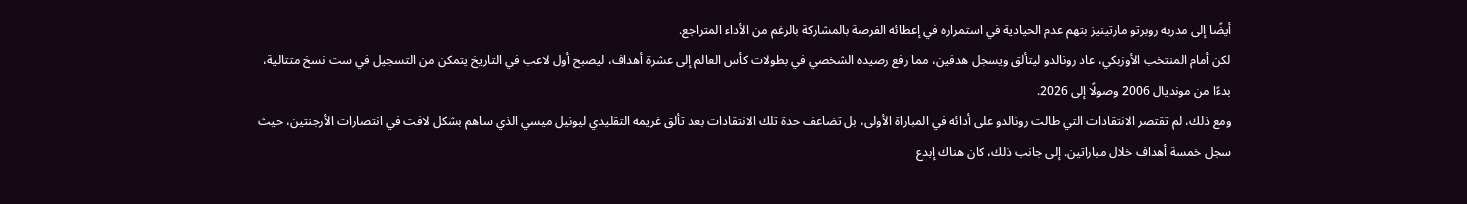أيضًا إلى مدربه روبرتو مارتينيز بتهم عدم الحيادية في استمراره في إعطائه الفرصة بالمشاركة بالرغم من الأداء المتراجع.
لكن أمام المنتخب الأوزبكي، عاد رونالدو ليتألق ويسجل هدفين، مما رفع رصيده الشخصي في بطولات كأس العالم إلى عشرة أهداف، ليصبح أول لاعب في التاريخ يتمكن من التسجيل في ست نسخ متتالية، بدءًا من مونديال 2006 وصولًا إلى 2026.
ومع ذلك، لم تقتصر الانتقادات التي طالت رونالدو على أدائه في المباراة الأولى، بل تضاعف حدة تلك الانتقادات بعد تألق غريمه التقليدي ليونيل ميسي الذي ساهم بشكل لافت في انتصارات الأرجنتين، حيث سجل خمسة أهداف خلال مباراتين. إلى جانب ذلك، كان هناك إبدع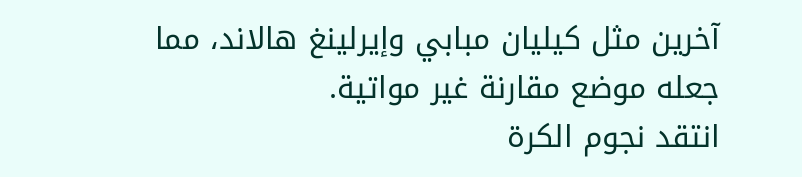آخرين مثل كيليان مبابي وإيرلينغ هالاند، مما جعله موضع مقارنة غير مواتية.
انتقد نجوم الكرة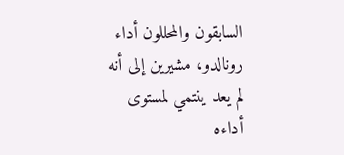السابقون والمحللون أداء رونالدو، مشيرين إلى أنه لم يعد ينتمي لمستوى أداءه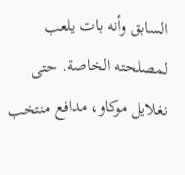السابق وأنه بات يلعب لمصلحته الخاصة. حتى نغلايل موكاو، مدافع منتخب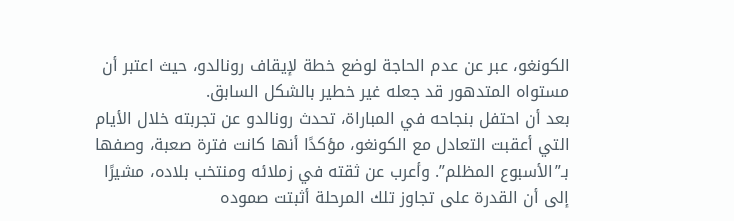الكونغو، عبر عن عدم الحاجة لوضع خطة لإيقاف رونالدو، حيث اعتبر أن مستواه المتدهور قد جعله غير خطير بالشكل السابق.
بعد أن احتفل بنجاحه في المباراة، تحدث رونالدو عن تجربته خلال الأيام التي أعقبت التعادل مع الكونغو، مؤكدًا أنها كانت فترة صعبة، وصفها بـ”الأسبوع المظلم”. وأعرب عن ثقته في زملائه ومنتخب بلاده، مشيرًا إلى أن القدرة على تجاوز تلك المرحلة أثبتت صموده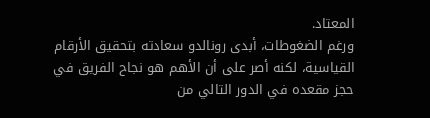المعتاد.
ورغم الضغوطات، أبدى رونالدو سعادته بتحقيق الأرقام القياسية، لكنه أصر على أن الأهم هو نجاح الفريق في حجز مقعده في الدور التالي من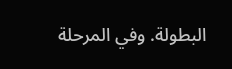البطولة. وفي المرحلة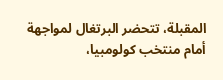المقبلة، تتحضر البرتغال لمواجهة أمام منتخب كولومبيا،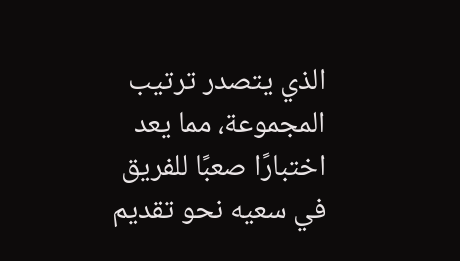الذي يتصدر ترتيب المجموعة، مما يعد اختبارًا صعبًا للفريق في سعيه نحو تقديم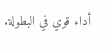أداء قوي في البطولة.